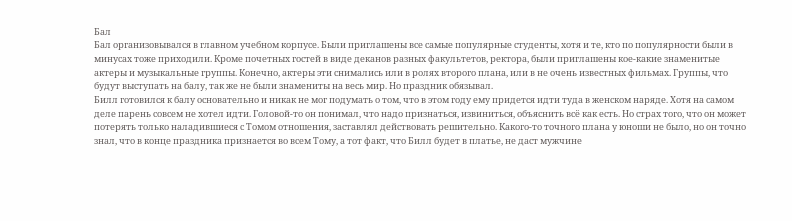Бал
Бал организовывался в главном учебном корпусе. Были приглашены все самые популярные студенты, хотя и те, кто по популярности были в минусах тоже приходили. Кроме почетных гостей в виде деканов разных факультетов, ректора, были приглашены кое-какие знаменитые актеры и музыкальные группы. Конечно, актеры эти снимались или в ролях второго плана, или в не очень известных фильмах. Группы, что будут выступать на балу, так же не были знамениты на весь мир. Но праздник обязывал.
Билл готовился к балу основательно и никак не мог подумать о том, что в этом году ему придется идти туда в женском наряде. Хотя на самом деле парень совсем не хотел идти. Головой-то он понимал, что надо признаться, извиниться, объяснить всё как есть. Но страх того, что он может потерять только наладившиеся с Томом отношения, заставлял действовать решительно. Какого-то точного плана у юноши не было, но он точно знал, что в конце праздника признается во всем Тому, а тот факт, что Билл будет в платье, не даст мужчине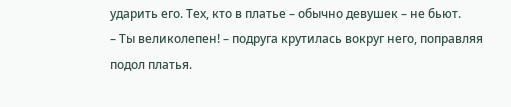ударить его. Тех, кто в платье – обычно девушек – не бьют.
– Ты великолепен! – подруга крутилась вокруг него, поправляя подол платья.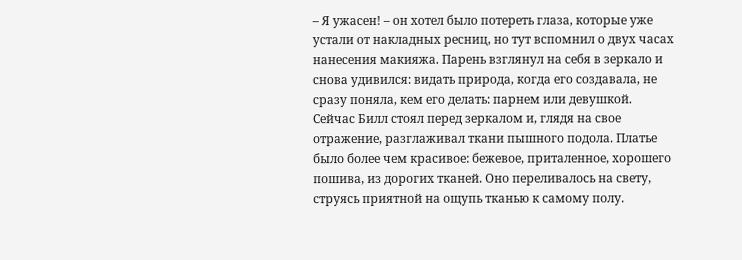– Я ужасен! – он хотел было потереть глаза, которые уже устали от накладных ресниц, но тут вспомнил о двух часах нанесения макияжа. Парень взглянул на себя в зеркало и снова удивился: видать природа, когда его создавала, не сразу поняла, кем его делать: парнем или девушкой.
Сейчас Билл стоял перед зеркалом и, глядя на свое отражение, разглаживал ткани пышного подола. Платье было более чем красивое: бежевое, приталенное, хорошего пошива, из дорогих тканей. Оно переливалось на свету, струясь приятной на ощупь тканью к самому полу.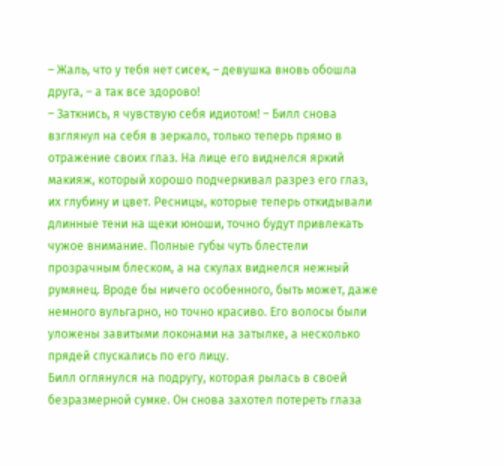– Жаль, что у тебя нет сисек, – девушка вновь обошла друга, – а так все здорово!
– Заткнись, я чувствую себя идиотом! – Билл снова взглянул на себя в зеркало, только теперь прямо в отражение своих глаз. На лице его виднелся яркий макияж, который хорошо подчеркивал разрез его глаз, их глубину и цвет. Ресницы, которые теперь откидывали длинные тени на щеки юноши, точно будут привлекать чужое внимание. Полные губы чуть блестели прозрачным блеском, а на скулах виднелся нежный румянец. Вроде бы ничего особенного, быть может, даже немного вульгарно, но точно красиво. Его волосы были уложены завитыми локонами на затылке, а несколько прядей спускались по его лицу.
Билл оглянулся на подругу, которая рылась в своей безразмерной сумке. Он снова захотел потереть глаза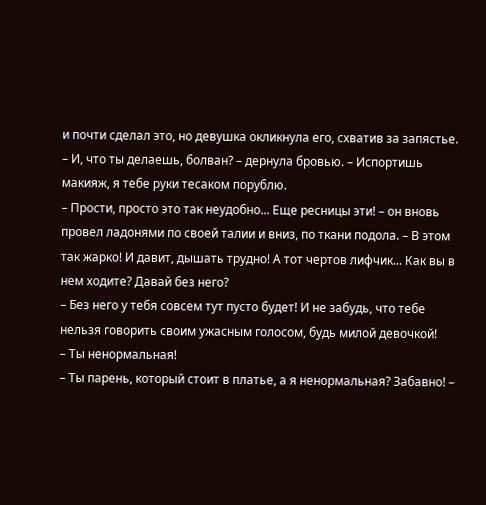и почти сделал это, но девушка окликнула его, схватив за запястье.
– И, что ты делаешь, болван? – дернула бровью. – Испортишь макияж, я тебе руки тесаком порублю.
– Прости, просто это так неудобно... Еще ресницы эти! – он вновь провел ладонями по своей талии и вниз, по ткани подола. – В этом так жарко! И давит, дышать трудно! А тот чертов лифчик... Как вы в нем ходите? Давай без него?
– Без него у тебя совсем тут пусто будет! И не забудь, что тебе нельзя говорить своим ужасным голосом, будь милой девочкой!
– Ты ненормальная!
– Ты парень, который стоит в платье, а я ненормальная? Забавно! –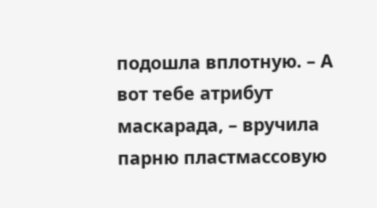подошла вплотную. – А вот тебе атрибут маскарада, – вручила парню пластмассовую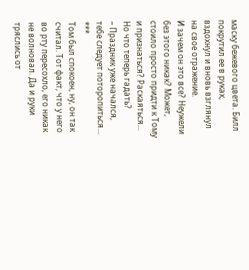маску бежевого цвета. Билл покрутил ее в руках, вздохнул и вновь взглянул на свое отражение.
И зачем он это все? Неужели без этого никак? Может, стоило просто придти к Тому и признаться? Раскаяться... Но что теперь гадать?
– Праздник уже начался, тебе следует поторопиться...
***
Том был спокоен, ну, он так считал. Тот факт, что у него во рту пересохло, его никак не волновал. Да и руки тряслись от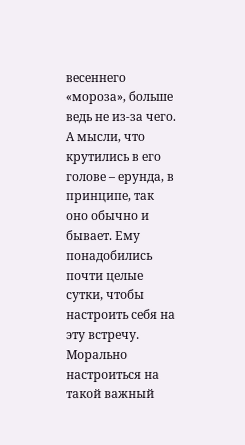весеннего «мороза», больше ведь не из-за чего. А мысли, что крутились в его голове – ерунда, в принципе, так оно обычно и бывает. Ему понадобились почти целые сутки, чтобы настроить себя на эту встречу. Морально настроиться на такой важный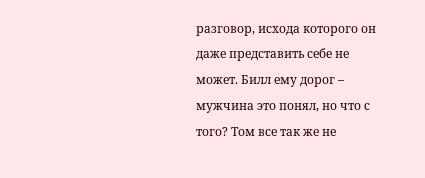разговор, исхода которого он даже представить себе не может. Билл ему дорог – мужчина это понял, но что с того? Том все так же не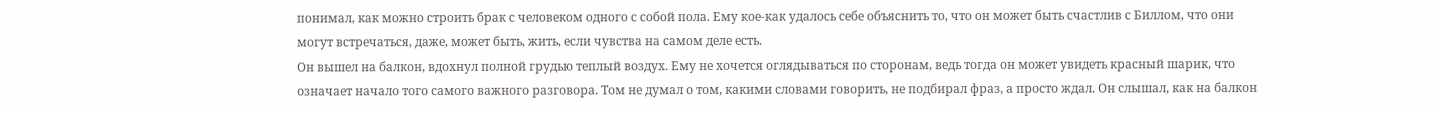понимал, как можно строить брак с человеком одного с собой пола. Ему кое-как удалось себе объяснить то, что он может быть счастлив с Биллом, что они могут встречаться, даже, может быть, жить, если чувства на самом деле есть.
Он вышел на балкон, вдохнул полной грудью теплый воздух. Ему не хочется оглядываться по сторонам, ведь тогда он может увидеть красный шарик, что означает начало того самого важного разговора. Том не думал о том, какими словами говорить, не подбирал фраз, а просто ждал. Он слышал, как на балкон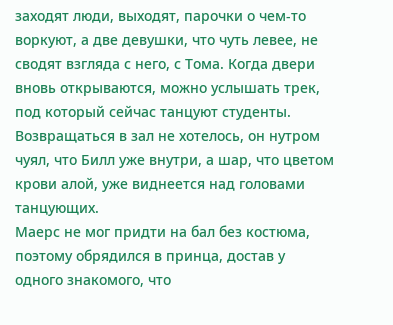заходят люди, выходят, парочки о чем-то воркуют, а две девушки, что чуть левее, не сводят взгляда с него, с Тома. Когда двери вновь открываются, можно услышать трек, под который сейчас танцуют студенты. Возвращаться в зал не хотелось, он нутром чуял, что Билл уже внутри, а шар, что цветом крови алой, уже виднеется над головами танцующих.
Маерс не мог придти на бал без костюма, поэтому обрядился в принца, достав у одного знакомого, что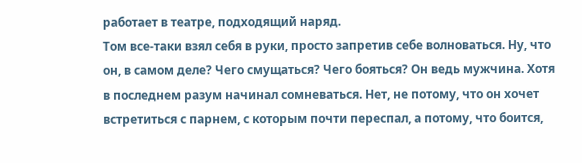работает в театре, подходящий наряд.
Том все-таки взял себя в руки, просто запретив себе волноваться. Ну, что он, в самом деле? Чего смущаться? Чего бояться? Он ведь мужчина. Хотя в последнем разум начинал сомневаться. Нет, не потому, что он хочет встретиться с парнем, с которым почти переспал, а потому, что боится,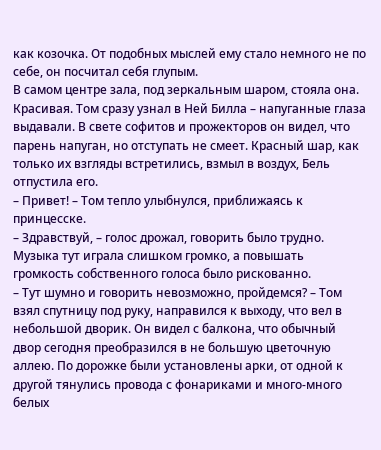как козочка. От подобных мыслей ему стало немного не по себе, он посчитал себя глупым.
В самом центре зала, под зеркальным шаром, стояла она. Красивая. Том сразу узнал в Ней Билла – напуганные глаза выдавали. В свете софитов и прожекторов он видел, что парень напуган, но отступать не смеет. Красный шар, как только их взгляды встретились, взмыл в воздух, Бель отпустила его.
– Привет! – Том тепло улыбнулся, приближаясь к принцесске.
– Здравствуй, – голос дрожал, говорить было трудно. Музыка тут играла слишком громко, а повышать громкость собственного голоса было рискованно.
– Тут шумно и говорить невозможно, пройдемся? – Том взял спутницу под руку, направился к выходу, что вел в небольшой дворик. Он видел с балкона, что обычный двор сегодня преобразился в не большую цветочную аллею. По дорожке были установлены арки, от одной к другой тянулись провода с фонариками и много-много белых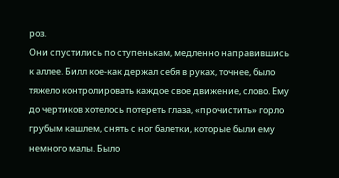роз.
Они спустились по ступенькам, медленно направившись к аллее. Билл кое-как держал себя в руках, точнее, было тяжело контролировать каждое свое движение, слово. Ему до чертиков хотелось потереть глаза, «прочистить» горло грубым кашлем, снять с ног балетки, которые были ему немного малы. Было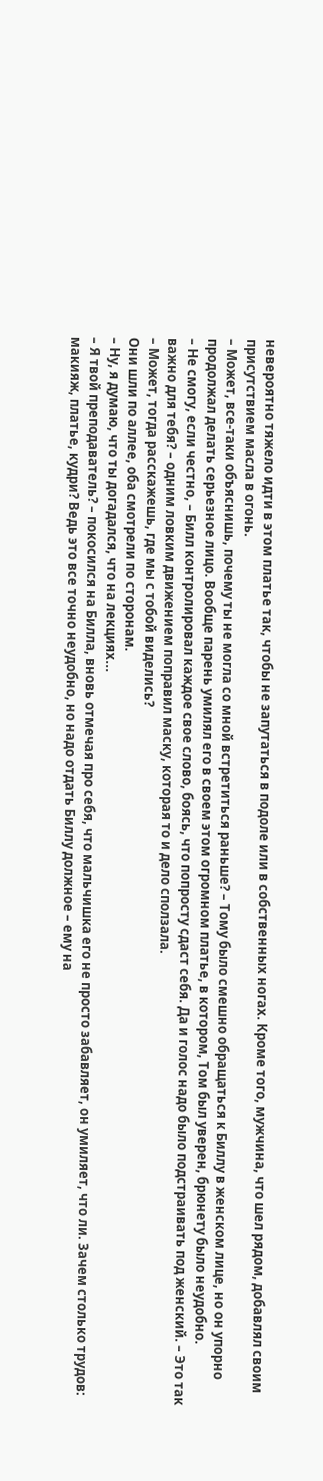невероятно тяжело идти в этом платье так, чтобы не запутаться в подоле или в собственных ногах. Кроме того, мужчина, что шел рядом, добавлял своим присутствием масла в огонь.
– Может, все-таки объяснишь, почему ты не могла со мной встретиться раньше? – Тому было смешно обращаться к Биллу в женском лице, но он упорно продолжал делать серьезное лицо. Вообще парень умилял его в своем этом огромном платье, в котором, Том был уверен, брюнету было неудобно.
– Не смогу, если честно, – Билл контролировал каждое свое слово, боясь, что попросту сдаст себя. Да и голос надо было подстраивать под женский. – Это так важно для тебя? – одним ловким движением поправил маску, которая то и дело сползала.
– Может, тогда расскажешь, где мы с тобой виделись?
Они шли по аллее, оба смотрели по сторонам.
– Ну, я думаю, что ты догадался, что на лекциях...
– Я твой преподаватель? – покосился на Билла, вновь отмечая про себя, что мальчишка его не просто забавляет, он умиляет, что ли. Зачем столько трудов: макияж, платье, кудри? Ведь это все точно неудобно, но надо отдать Биллу должное – ему на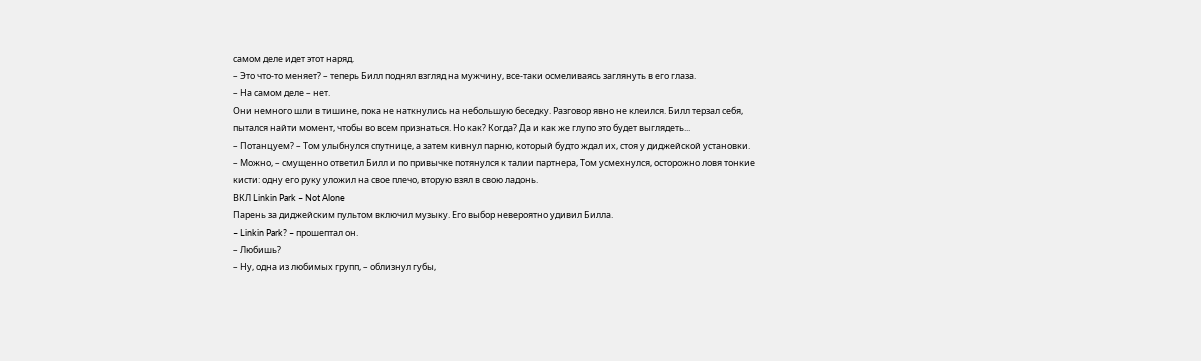самом деле идет этот наряд.
– Это что-то меняет? – теперь Билл поднял взгляд на мужчину, все-таки осмеливаясь заглянуть в его глаза.
– На самом деле – нет.
Они немного шли в тишине, пока не наткнулись на небольшую беседку. Разговор явно не клеился. Билл терзал себя, пытался найти момент, чтобы во всем признаться. Но как? Когда? Да и как же глупо это будет выглядеть...
– Потанцуем? – Том улыбнулся спутнице, а затем кивнул парню, который будто ждал их, стоя у диджейской установки.
– Можно, – смущенно ответил Билл и по привычке потянулся к талии партнера, Том усмехнулся, осторожно ловя тонкие кисти: одну его руку уложил на свое плечо, вторую взял в свою ладонь.
ВКЛ Linkin Park – Not Alone
Парень за диджейским пультом включил музыку. Его выбор невероятно удивил Билла.
– Linkin Park? – прошептал он.
– Любишь?
– Ну, одна из любимых групп, – облизнул губы,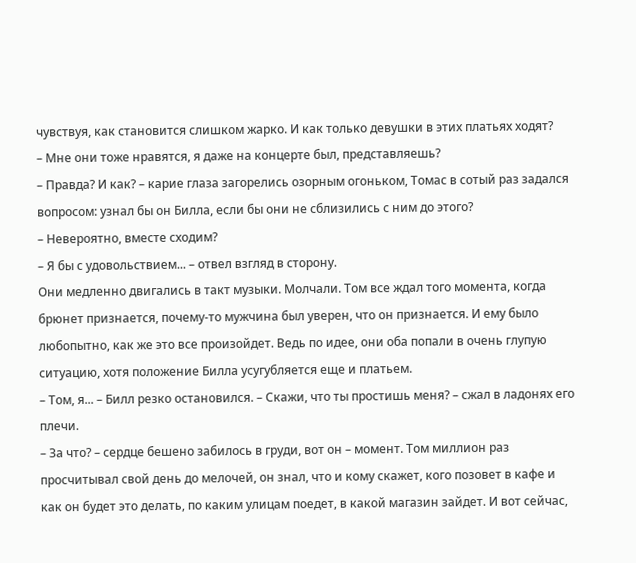чувствуя, как становится слишком жарко. И как только девушки в этих платьях ходят?
– Мне они тоже нравятся, я даже на концерте был, представляешь?
– Правда? И как? – карие глаза загорелись озорным огоньком, Томас в сотый раз задался вопросом: узнал бы он Билла, если бы они не сблизились с ним до этого?
– Невероятно, вместе сходим?
– Я бы с удовольствием... – отвел взгляд в сторону.
Они медленно двигались в такт музыки. Молчали. Том все ждал того момента, когда брюнет признается, почему-то мужчина был уверен, что он признается. И ему было любопытно, как же это все произойдет. Ведь по идее, они оба попали в очень глупую ситуацию, хотя положение Билла усугубляется еще и платьем.
– Том, я... – Билл резко остановился. – Скажи, что ты простишь меня? – сжал в ладонях его плечи.
– За что? – сердце бешено забилось в груди, вот он – момент. Том миллион раз просчитывал свой день до мелочей, он знал, что и кому скажет, кого позовет в кафе и как он будет это делать, по каким улицам поедет, в какой магазин зайдет. И вот сейчас,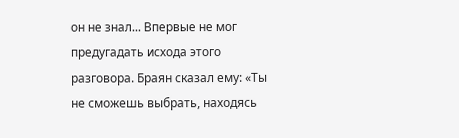он не знал... Впервые не мог предугадать исхода этого разговора. Браян сказал ему: «Ты не сможешь выбрать, находясь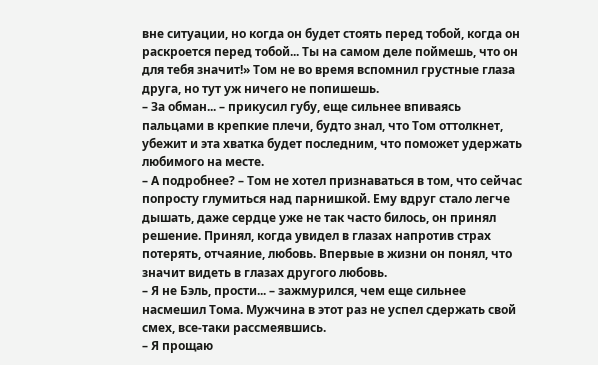вне ситуации, но когда он будет стоять перед тобой, когда он раскроется перед тобой... Ты на самом деле поймешь, что он для тебя значит!» Том не во время вспомнил грустные глаза друга, но тут уж ничего не попишешь.
– За обман... – прикусил губу, еще сильнее впиваясь пальцами в крепкие плечи, будто знал, что Том оттолкнет, убежит и эта хватка будет последним, что поможет удержать любимого на месте.
– А подробнее? – Том не хотел признаваться в том, что сейчас попросту глумиться над парнишкой. Ему вдруг стало легче дышать, даже сердце уже не так часто билось, он принял решение. Принял, когда увидел в глазах напротив страх потерять, отчаяние, любовь. Впервые в жизни он понял, что значит видеть в глазах другого любовь.
– Я не Бэль, прости... – зажмурился, чем еще сильнее насмешил Тома. Мужчина в этот раз не успел сдержать свой смех, все-таки рассмеявшись.
– Я прощаю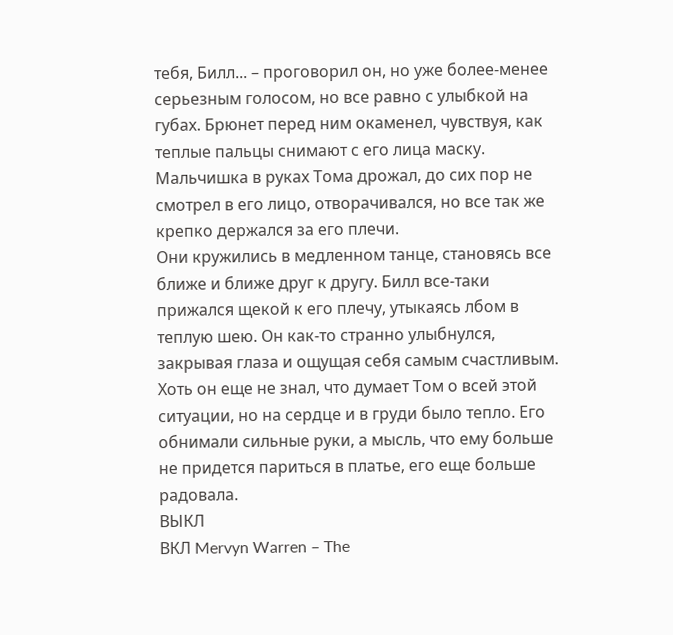тебя, Билл... – проговорил он, но уже более-менее серьезным голосом, но все равно с улыбкой на губах. Брюнет перед ним окаменел, чувствуя, как теплые пальцы снимают с его лица маску.
Мальчишка в руках Тома дрожал, до сих пор не смотрел в его лицо, отворачивался, но все так же крепко держался за его плечи.
Они кружились в медленном танце, становясь все ближе и ближе друг к другу. Билл все-таки прижался щекой к его плечу, утыкаясь лбом в теплую шею. Он как-то странно улыбнулся, закрывая глаза и ощущая себя самым счастливым. Хоть он еще не знал, что думает Том о всей этой ситуации, но на сердце и в груди было тепло. Его обнимали сильные руки, а мысль, что ему больше не придется париться в платье, его еще больше радовала.
ВЫКЛ
ВКЛ Mervyn Warren – The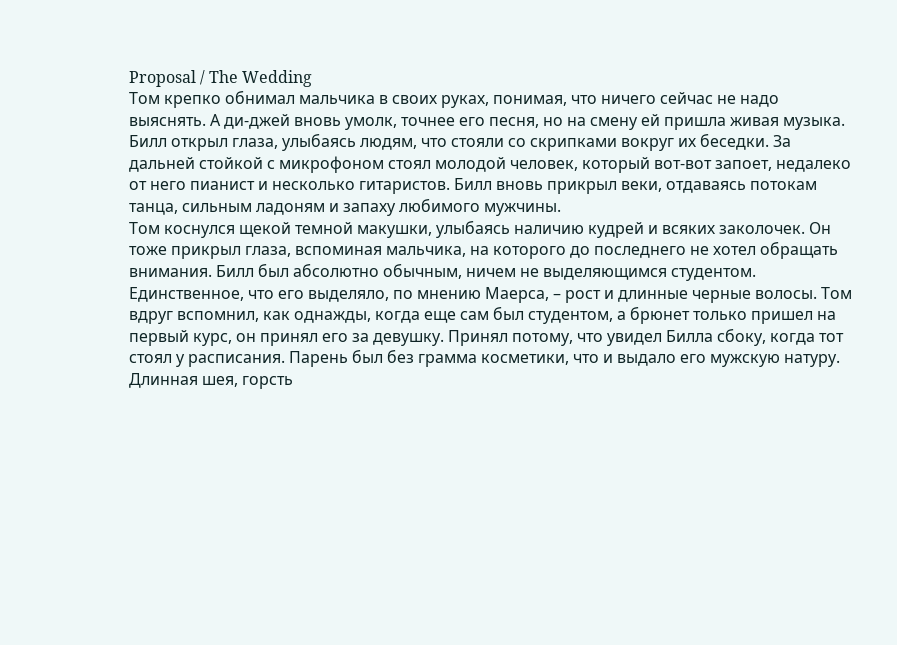Proposal / The Wedding
Том крепко обнимал мальчика в своих руках, понимая, что ничего сейчас не надо выяснять. А ди-джей вновь умолк, точнее его песня, но на смену ей пришла живая музыка. Билл открыл глаза, улыбаясь людям, что стояли со скрипками вокруг их беседки. За дальней стойкой с микрофоном стоял молодой человек, который вот-вот запоет, недалеко от него пианист и несколько гитаристов. Билл вновь прикрыл веки, отдаваясь потокам танца, сильным ладоням и запаху любимого мужчины.
Том коснулся щекой темной макушки, улыбаясь наличию кудрей и всяких заколочек. Он тоже прикрыл глаза, вспоминая мальчика, на которого до последнего не хотел обращать внимания. Билл был абсолютно обычным, ничем не выделяющимся студентом. Единственное, что его выделяло, по мнению Маерса, – рост и длинные черные волосы. Том вдруг вспомнил, как однажды, когда еще сам был студентом, а брюнет только пришел на первый курс, он принял его за девушку. Принял потому, что увидел Билла сбоку, когда тот стоял у расписания. Парень был без грамма косметики, что и выдало его мужскую натуру. Длинная шея, горсть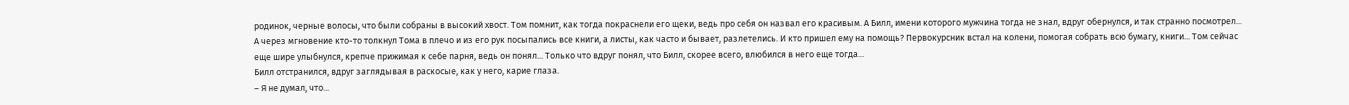родинок, черные волосы, что были собраны в высокий хвост. Том помнит, как тогда покраснели его щеки, ведь про себя он назвал его красивым. А Билл, имени которого мужчина тогда не знал, вдруг обернулся, и так странно посмотрел... А через мгновение кто-то толкнул Тома в плечо и из его рук посыпались все книги, а листы, как часто и бывает, разлетелись. И кто пришел ему на помощь? Первокурсник встал на колени, помогая собрать всю бумагу, книги... Том сейчас еще шире улыбнулся, крепче прижимая к себе парня, ведь он понял... Только что вдруг понял, что Билл, скорее всего, влюбился в него еще тогда...
Билл отстранился, вдруг заглядывая в раскосые, как у него, карие глаза.
– Я не думал, что...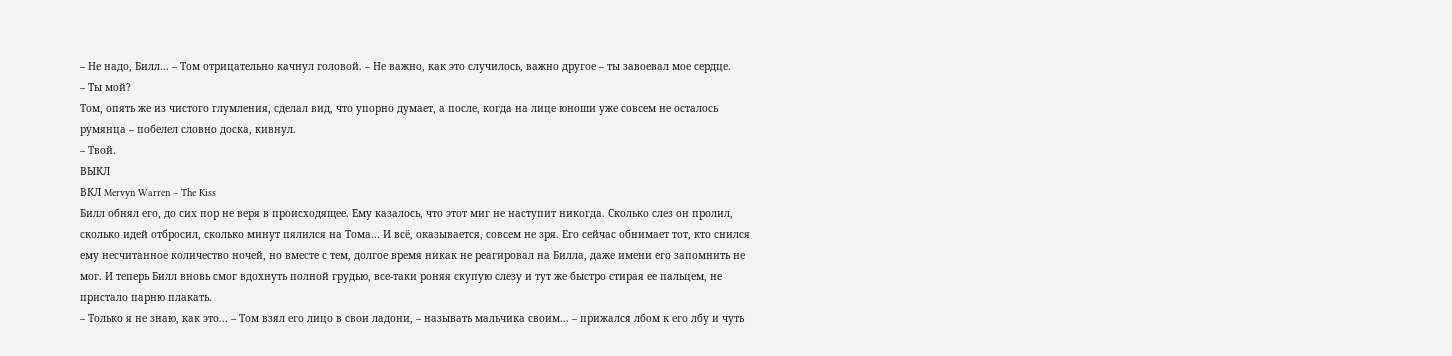– Не надо, Билл... – Том отрицательно качнул головой. – Не важно, как это случилось, важно другое – ты завоевал мое сердце.
– Ты мой?
Том, опять же из чистого глумления, сделал вид, что упорно думает, а после, когда на лице юноши уже совсем не осталось румянца – побелел словно доска, кивнул.
– Твой.
ВЫКЛ
ВКЛ Mervyn Warren – The Kiss
Билл обнял его, до сих пор не веря в происходящее. Ему казалось, что этот миг не наступит никогда. Сколько слез он пролил, сколько идей отбросил, сколько минут пялился на Тома... И всё, оказывается, совсем не зря. Его сейчас обнимает тот, кто снился ему несчитанное количество ночей, но вместе с тем, долгое время никак не реагировал на Билла, даже имени его запомнить не мог. И теперь Билл вновь смог вдохнуть полной грудью, все-таки роняя скупую слезу и тут же быстро стирая ее пальцем, не пристало парню плакать.
– Только я не знаю, как это... – Том взял его лицо в свои ладони, – называть мальчика своим... – прижался лбом к его лбу и чуть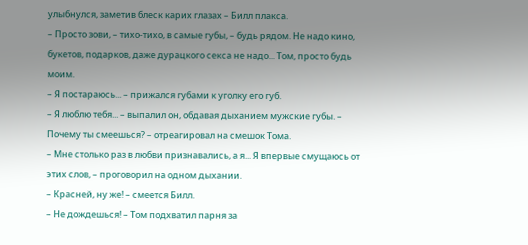улыбнулся, заметив блеск карих глазах – Билл плакса.
– Просто зови, – тихо-тихо, в самые губы, – будь рядом. Не надо кино, букетов, подарков, даже дурацкого секса не надо... Том, просто будь моим.
– Я постараюсь... – прижался губами к уголку его губ.
– Я люблю тебя... – выпалил он, обдавая дыханием мужские губы. – Почему ты смеешься? – отреагировал на смешок Тома.
– Мне столько раз в любви признавались, а я... Я впервые смущаюсь от этих слов, – проговорил на одном дыхании.
– Красней, ну же! – смеется Билл.
– Не дождешься! – Том подхватил парня за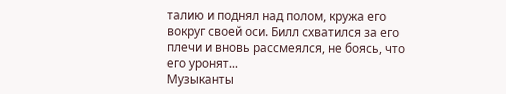талию и поднял над полом, кружа его вокруг своей оси. Билл схватился за его плечи и вновь рассмеялся, не боясь, что его уронят...
Музыканты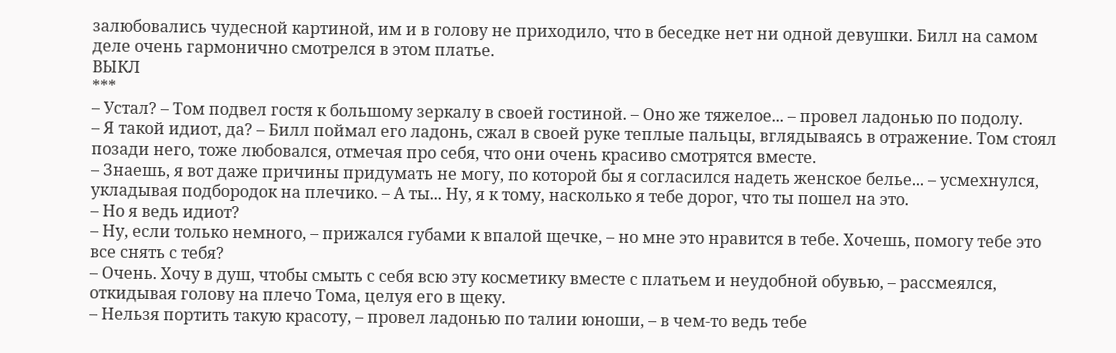залюбовались чудесной картиной, им и в голову не приходило, что в беседке нет ни одной девушки. Билл на самом деле очень гармонично смотрелся в этом платье.
ВЫКЛ
***
– Устал? – Том подвел гостя к большому зеркалу в своей гостиной. – Оно же тяжелое... – провел ладонью по подолу.
– Я такой идиот, да? – Билл поймал его ладонь, сжал в своей руке теплые пальцы, вглядываясь в отражение. Том стоял позади него, тоже любовался, отмечая про себя, что они очень красиво смотрятся вместе.
– Знаешь, я вот даже причины придумать не могу, по которой бы я согласился надеть женское белье... – усмехнулся, укладывая подбородок на плечико. – А ты... Ну, я к тому, насколько я тебе дорог, что ты пошел на это.
– Но я ведь идиот?
– Ну, если только немного, – прижался губами к впалой щечке, – но мне это нравится в тебе. Хочешь, помогу тебе это все снять с тебя?
– Очень. Хочу в душ, чтобы смыть с себя всю эту косметику вместе с платьем и неудобной обувью, – рассмеялся, откидывая голову на плечо Тома, целуя его в щеку.
– Нельзя портить такую красоту, – провел ладонью по талии юноши, – в чем-то ведь тебе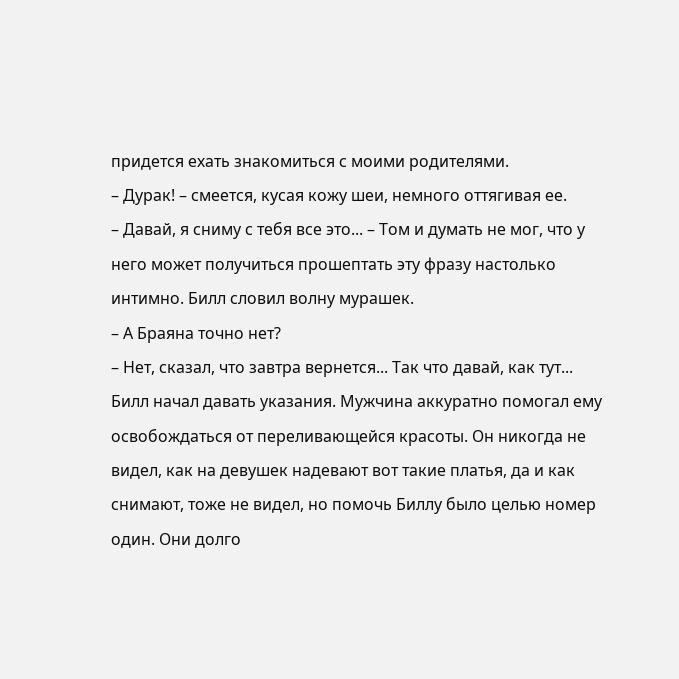придется ехать знакомиться с моими родителями.
– Дурак! – смеется, кусая кожу шеи, немного оттягивая ее.
– Давай, я сниму с тебя все это... – Том и думать не мог, что у него может получиться прошептать эту фразу настолько интимно. Билл словил волну мурашек.
– А Браяна точно нет?
– Нет, сказал, что завтра вернется... Так что давай, как тут...
Билл начал давать указания. Мужчина аккуратно помогал ему освобождаться от переливающейся красоты. Он никогда не видел, как на девушек надевают вот такие платья, да и как снимают, тоже не видел, но помочь Биллу было целью номер один. Они долго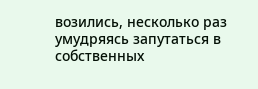возились, несколько раз умудряясь запутаться в собственных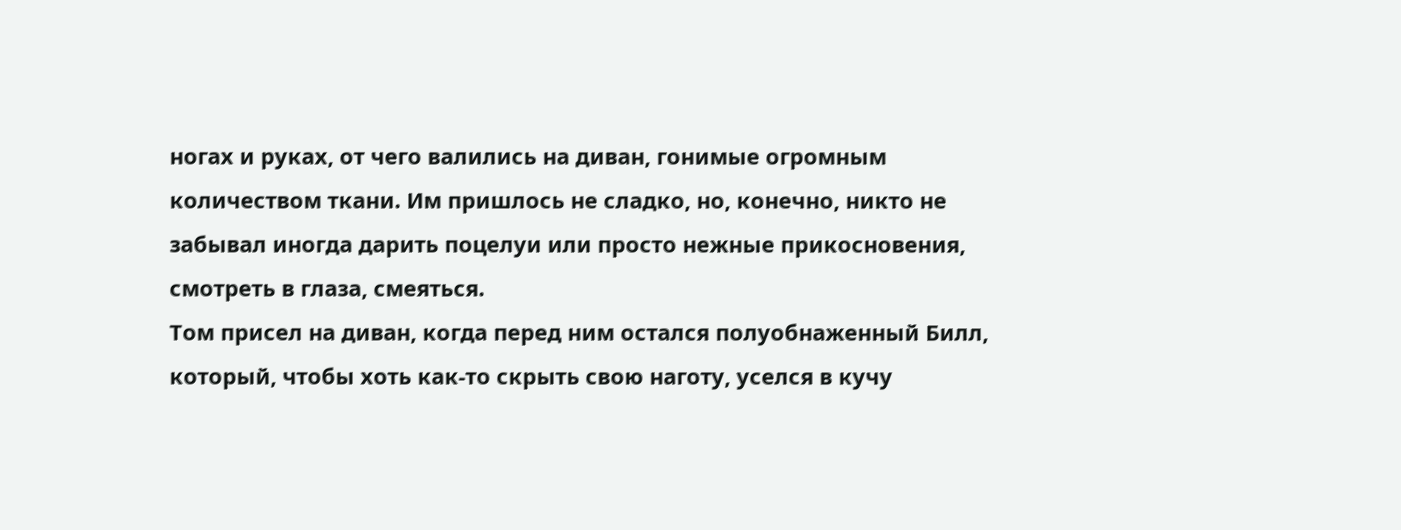ногах и руках, от чего валились на диван, гонимые огромным количеством ткани. Им пришлось не сладко, но, конечно, никто не забывал иногда дарить поцелуи или просто нежные прикосновения, смотреть в глаза, смеяться.
Том присел на диван, когда перед ним остался полуобнаженный Билл, который, чтобы хоть как-то скрыть свою наготу, уселся в кучу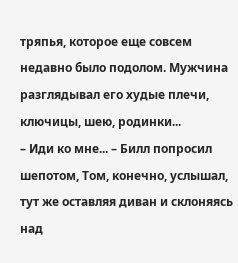тряпья, которое еще совсем недавно было подолом. Мужчина разглядывал его худые плечи, ключицы, шею, родинки...
– Иди ко мне... – Билл попросил шепотом, Том, конечно, услышал, тут же оставляя диван и склоняясь над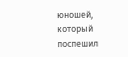юношей, который поспешил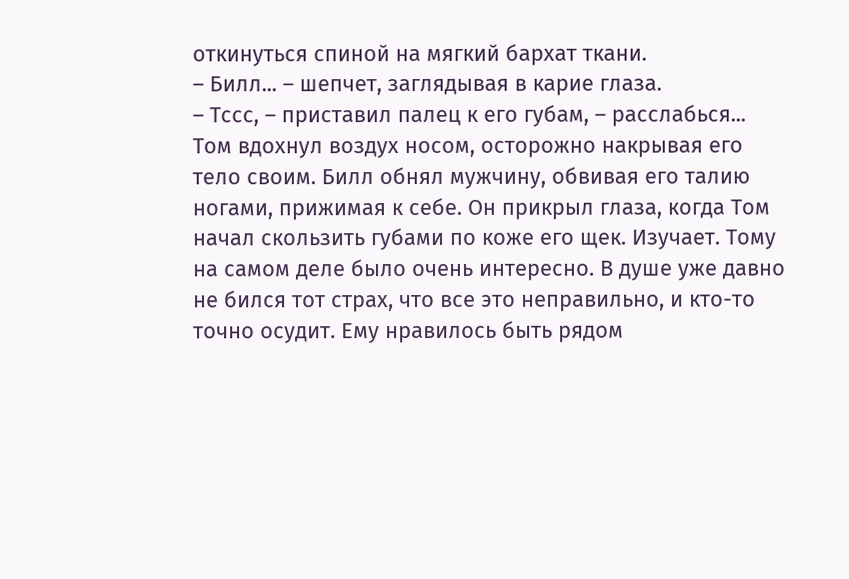откинуться спиной на мягкий бархат ткани.
– Билл... – шепчет, заглядывая в карие глаза.
– Тссс, – приставил палец к его губам, – расслабься...
Том вдохнул воздух носом, осторожно накрывая его тело своим. Билл обнял мужчину, обвивая его талию ногами, прижимая к себе. Он прикрыл глаза, когда Том начал скользить губами по коже его щек. Изучает. Тому на самом деле было очень интересно. В душе уже давно не бился тот страх, что все это неправильно, и кто-то точно осудит. Ему нравилось быть рядом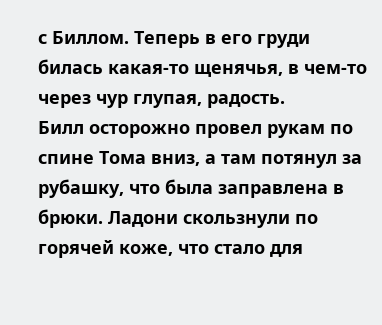с Биллом. Теперь в его груди билась какая-то щенячья, в чем-то через чур глупая, радость.
Билл осторожно провел рукам по спине Тома вниз, а там потянул за рубашку, что была заправлена в брюки. Ладони скользнули по горячей коже, что стало для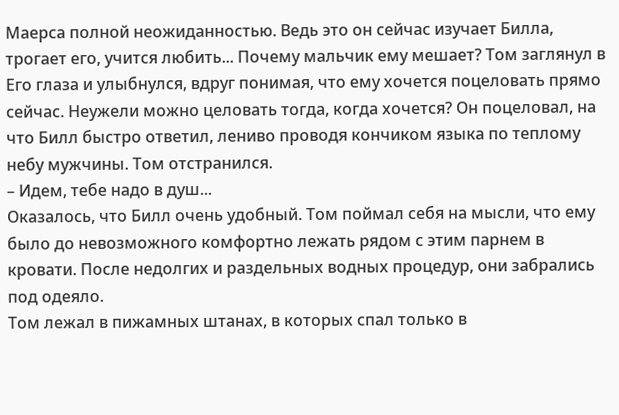Маерса полной неожиданностью. Ведь это он сейчас изучает Билла, трогает его, учится любить... Почему мальчик ему мешает? Том заглянул в Его глаза и улыбнулся, вдруг понимая, что ему хочется поцеловать прямо сейчас. Неужели можно целовать тогда, когда хочется? Он поцеловал, на что Билл быстро ответил, лениво проводя кончиком языка по теплому небу мужчины. Том отстранился.
– Идем, тебе надо в душ...
Оказалось, что Билл очень удобный. Том поймал себя на мысли, что ему было до невозможного комфортно лежать рядом с этим парнем в кровати. После недолгих и раздельных водных процедур, они забрались под одеяло.
Том лежал в пижамных штанах, в которых спал только в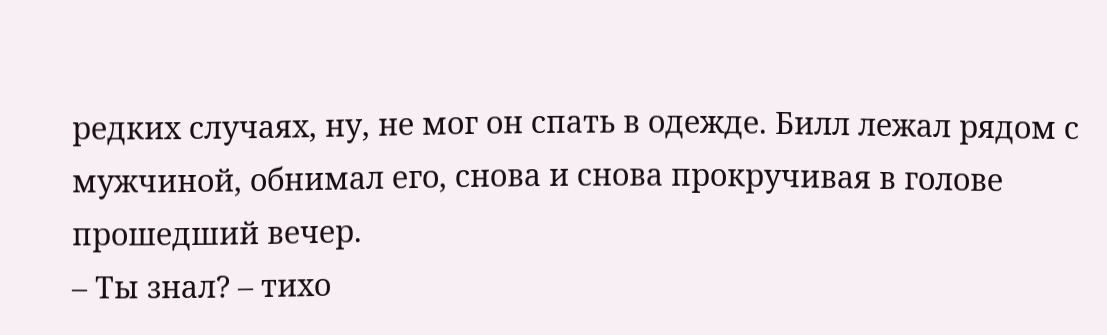редких случаях, ну, не мог он спать в одежде. Билл лежал рядом с мужчиной, обнимал его, снова и снова прокручивая в голове прошедший вечер.
– Ты знал? – тихо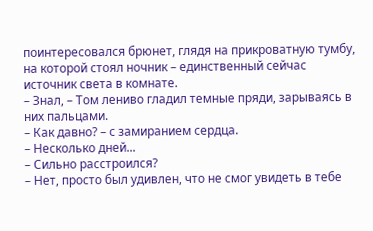поинтересовался брюнет, глядя на прикроватную тумбу, на которой стоял ночник – единственный сейчас источник света в комнате.
– Знал, – Том лениво гладил темные пряди, зарываясь в них пальцами.
– Как давно? – с замиранием сердца.
– Несколько дней...
– Сильно расстроился?
– Нет, просто был удивлен, что не смог увидеть в тебе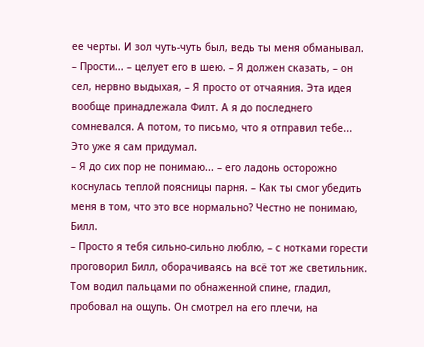ее черты. И зол чуть-чуть был, ведь ты меня обманывал.
– Прости... – целует его в шею. – Я должен сказать, – он сел, нервно выдыхая, – Я просто от отчаяния. Эта идея вообще принадлежала Филт. А я до последнего сомневался. А потом, то письмо, что я отправил тебе... Это уже я сам придумал.
– Я до сих пор не понимаю... – его ладонь осторожно коснулась теплой поясницы парня. – Как ты смог убедить меня в том, что это все нормально? Честно не понимаю, Билл.
– Просто я тебя сильно-сильно люблю, – с нотками горести проговорил Билл, оборачиваясь на всё тот же светильник.
Том водил пальцами по обнаженной спине, гладил, пробовал на ощупь. Он смотрел на его плечи, на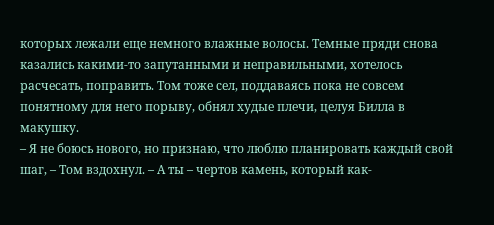которых лежали еще немного влажные волосы. Темные пряди снова казались какими-то запутанными и неправильными, хотелось расчесать, поправить. Том тоже сел, поддаваясь пока не совсем понятному для него порыву, обнял худые плечи, целуя Билла в макушку.
– Я не боюсь нового, но признаю, что люблю планировать каждый свой шаг, – Том вздохнул. – А ты – чертов камень, который как-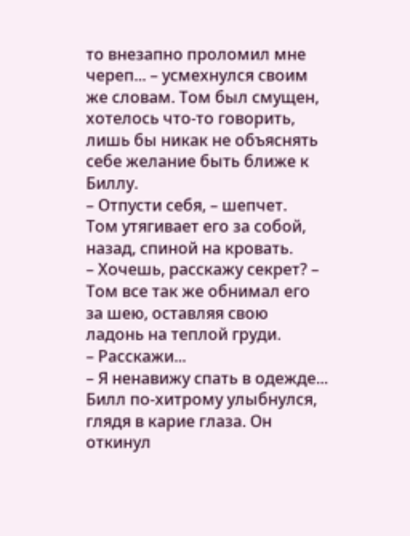то внезапно проломил мне череп... – усмехнулся своим же словам. Том был смущен, хотелось что-то говорить, лишь бы никак не объяснять себе желание быть ближе к Биллу.
– Отпусти себя, – шепчет.
Том утягивает его за собой, назад, спиной на кровать.
– Хочешь, расскажу секрет? – Том все так же обнимал его за шею, оставляя свою ладонь на теплой груди.
– Расскажи...
– Я ненавижу спать в одежде...
Билл по-хитрому улыбнулся, глядя в карие глаза. Он откинул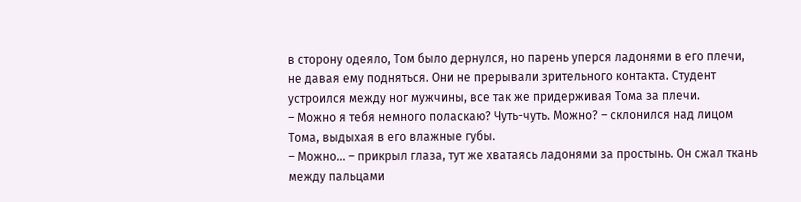в сторону одеяло, Том было дернулся, но парень уперся ладонями в его плечи, не давая ему подняться. Они не прерывали зрительного контакта. Студент устроился между ног мужчины, все так же придерживая Тома за плечи.
– Можно я тебя немного поласкаю? Чуть-чуть. Можно? – склонился над лицом Тома, выдыхая в его влажные губы.
– Можно... – прикрыл глаза, тут же хватаясь ладонями за простынь. Он сжал ткань между пальцами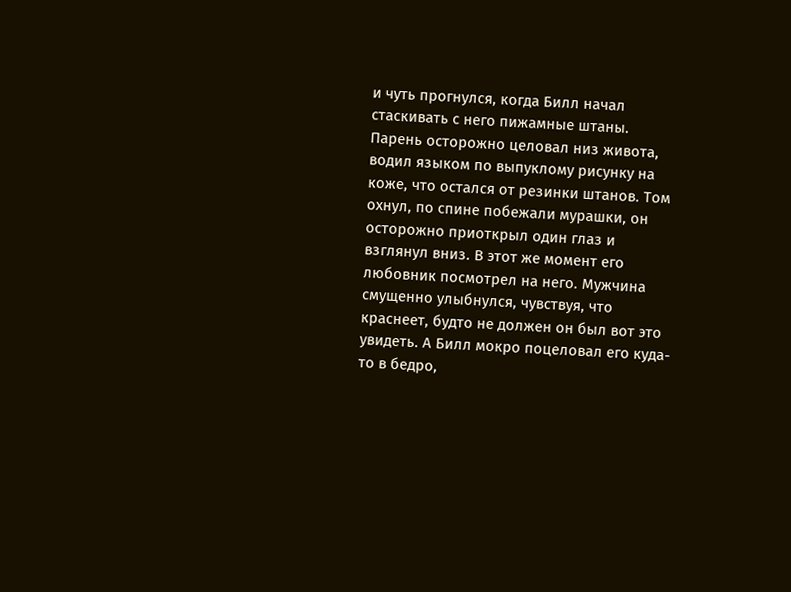и чуть прогнулся, когда Билл начал стаскивать с него пижамные штаны.
Парень осторожно целовал низ живота, водил языком по выпуклому рисунку на коже, что остался от резинки штанов. Том охнул, по спине побежали мурашки, он осторожно приоткрыл один глаз и взглянул вниз. В этот же момент его любовник посмотрел на него. Мужчина смущенно улыбнулся, чувствуя, что краснеет, будто не должен он был вот это увидеть. А Билл мокро поцеловал его куда-то в бедро,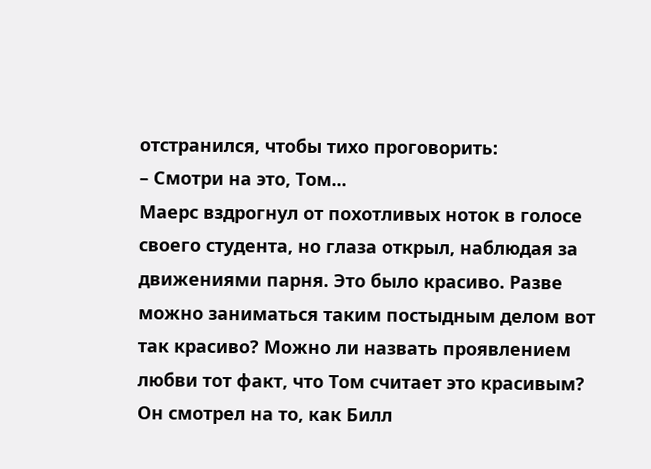отстранился, чтобы тихо проговорить:
– Смотри на это, Том...
Маерс вздрогнул от похотливых ноток в голосе своего студента, но глаза открыл, наблюдая за движениями парня. Это было красиво. Разве можно заниматься таким постыдным делом вот так красиво? Можно ли назвать проявлением любви тот факт, что Том считает это красивым? Он смотрел на то, как Билл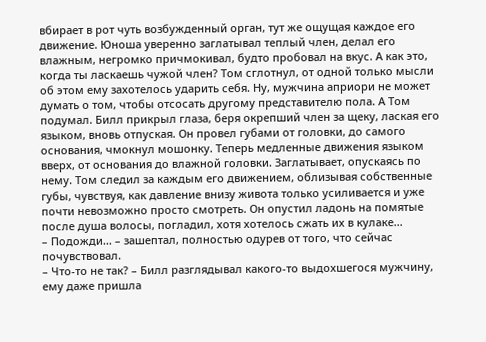вбирает в рот чуть возбужденный орган, тут же ощущая каждое его движение. Юноша уверенно заглатывал теплый член, делал его влажным, негромко причмокивал, будто пробовал на вкус. А как это, когда ты ласкаешь чужой член? Том сглотнул, от одной только мысли об этом ему захотелось ударить себя. Ну, мужчина априори не может думать о том, чтобы отсосать другому представителю пола. А Том подумал. Билл прикрыл глаза, беря окрепший член за щеку, лаская его языком, вновь отпуская. Он провел губами от головки, до самого основания, чмокнул мошонку. Теперь медленные движения языком вверх, от основания до влажной головки. Заглатывает, опускаясь по нему. Том следил за каждым его движением, облизывая собственные губы, чувствуя, как давление внизу живота только усиливается и уже почти невозможно просто смотреть. Он опустил ладонь на помятые после душа волосы, погладил, хотя хотелось сжать их в кулаке...
– Подожди... – зашептал, полностью одурев от того, что сейчас почувствовал.
– Что-то не так? – Билл разглядывал какого-то выдохшегося мужчину, ему даже пришла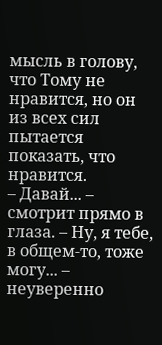мысль в голову, что Тому не нравится, но он из всех сил пытается показать, что нравится.
– Давай... – смотрит прямо в глаза. – Ну, я тебе, в общем-то, тоже могу... – неуверенно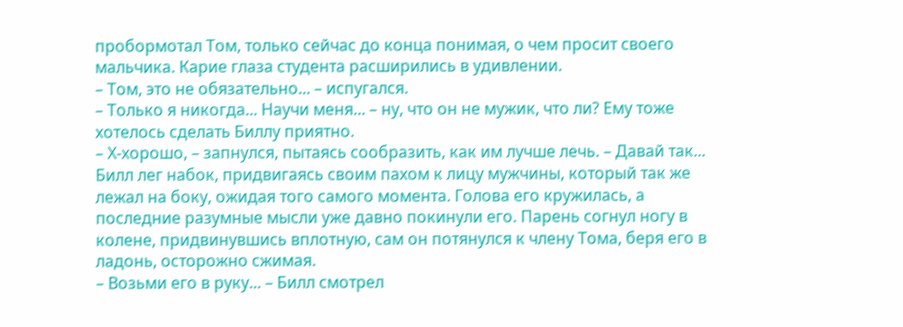пробормотал Том, только сейчас до конца понимая, о чем просит своего мальчика. Карие глаза студента расширились в удивлении.
– Том, это не обязательно... – испугался.
– Только я никогда... Научи меня... – ну, что он не мужик, что ли? Ему тоже хотелось сделать Биллу приятно.
– Х-хорошо, – запнулся, пытаясь сообразить, как им лучше лечь. – Давай так...
Билл лег набок, придвигаясь своим пахом к лицу мужчины, который так же лежал на боку, ожидая того самого момента. Голова его кружилась, а последние разумные мысли уже давно покинули его. Парень согнул ногу в колене, придвинувшись вплотную, сам он потянулся к члену Тома, беря его в ладонь, осторожно сжимая.
– Возьми его в руку... – Билл смотрел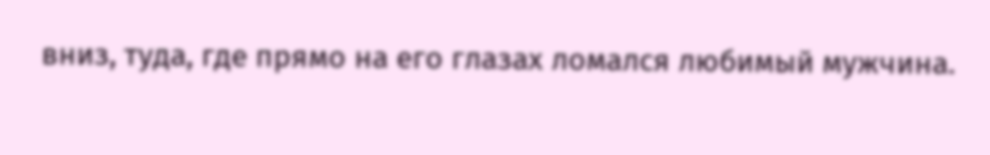вниз, туда, где прямо на его глазах ломался любимый мужчина.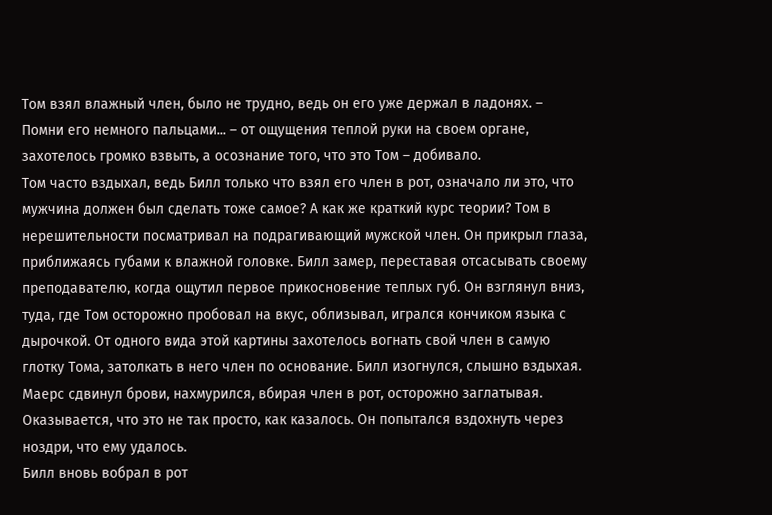Том взял влажный член, было не трудно, ведь он его уже держал в ладонях. – Помни его немного пальцами... – от ощущения теплой руки на своем органе, захотелось громко взвыть, а осознание того, что это Том – добивало.
Том часто вздыхал, ведь Билл только что взял его член в рот, означало ли это, что мужчина должен был сделать тоже самое? А как же краткий курс теории? Том в нерешительности посматривал на подрагивающий мужской член. Он прикрыл глаза, приближаясь губами к влажной головке. Билл замер, переставая отсасывать своему преподавателю, когда ощутил первое прикосновение теплых губ. Он взглянул вниз, туда, где Том осторожно пробовал на вкус, облизывал, игрался кончиком языка с дырочкой. От одного вида этой картины захотелось вогнать свой член в самую глотку Тома, затолкать в него член по основание. Билл изогнулся, слышно вздыхая. Маерс сдвинул брови, нахмурился, вбирая член в рот, осторожно заглатывая. Оказывается, что это не так просто, как казалось. Он попытался вздохнуть через ноздри, что ему удалось.
Билл вновь вобрал в рот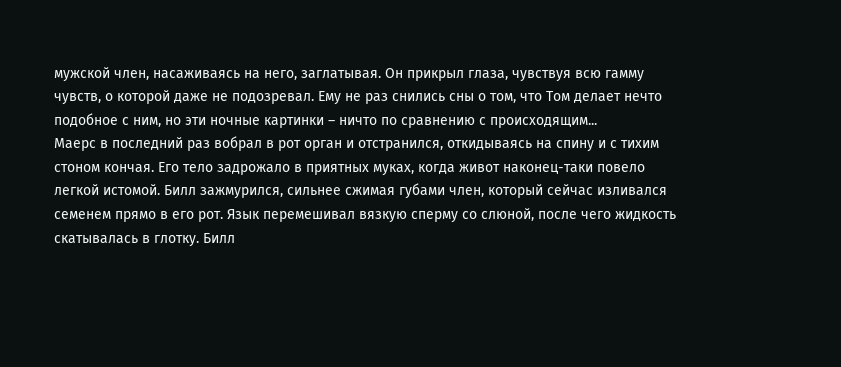мужской член, насаживаясь на него, заглатывая. Он прикрыл глаза, чувствуя всю гамму чувств, о которой даже не подозревал. Ему не раз снились сны о том, что Том делает нечто подобное с ним, но эти ночные картинки – ничто по сравнению с происходящим...
Маерс в последний раз вобрал в рот орган и отстранился, откидываясь на спину и с тихим стоном кончая. Его тело задрожало в приятных муках, когда живот наконец-таки повело легкой истомой. Билл зажмурился, сильнее сжимая губами член, который сейчас изливался семенем прямо в его рот. Язык перемешивал вязкую сперму со слюной, после чего жидкость скатывалась в глотку. Билл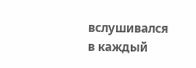вслушивался в каждый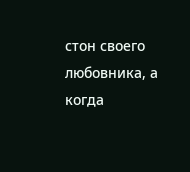стон своего любовника, а когда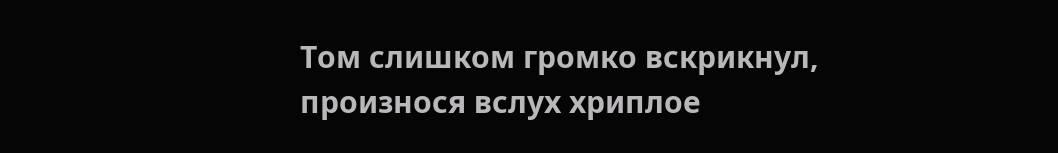Том слишком громко вскрикнул, произнося вслух хриплое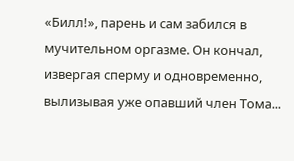«Билл!», парень и сам забился в мучительном оргазме. Он кончал, извергая сперму и одновременно, вылизывая уже опавший член Тома...